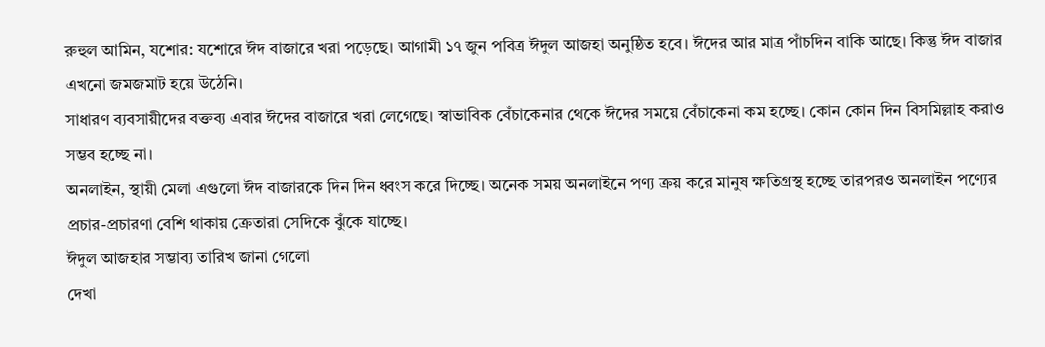রুহুল আমিন, যশোর: যশোরে ঈদ বাজারে খরা পড়েছে। আগামী ১৭ জুন পবিত্র ঈদুল আজহা অনুষ্ঠিত হবে। ঈদের আর মাত্র পাঁচদিন বাকি আছে। কিন্তু ঈদ বাজার এখনো জমজমাট হয়ে উঠেনি।
সাধারণ ব্যবসায়ীদের বক্তব্য এবার ঈদের বাজারে খরা লেগেছে। স্বাভাবিক বেঁচাকেনার থেকে ঈদের সময়ে বেঁচাকেনা কম হচ্ছে। কোন কোন দিন বিসমিল্লাহ করাও সম্ভব হচ্ছে না।
অনলাইন, স্থায়ী মেলা এগুলো ঈদ বাজারকে দিন দিন ধ্বংস করে দিচ্ছে। অনেক সময় অনলাইনে পণ্য ক্রয় করে মানুষ ক্ষতিগ্রস্থ হচ্ছে তারপরও অনলাইন পণ্যের প্রচার-প্রচারণা বেশি থাকায় ক্রেতারা সেদিকে ঝুঁকে যাচ্ছে।
ঈদুল আজহার সম্ভাব্য তারিখ জানা গেলো
দেখা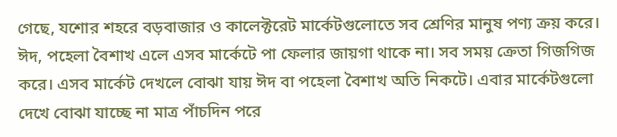গেছে, যশোর শহরে বড়বাজার ও কালেক্টরেট মার্কেটগুলোতে সব শ্রেণির মানুষ পণ্য ক্রয় করে। ঈদ, পহেলা বৈশাখ এলে এসব মার্কেটে পা ফেলার জায়গা থাকে না। সব সময় ক্রেতা গিজগিজ করে। এসব মার্কেট দেখলে বোঝা যায় ঈদ বা পহেলা বৈশাখ অতি নিকটে। এবার মার্কেটগুলো দেখে বোঝা যাচ্ছে না মাত্র পাঁচদিন পরে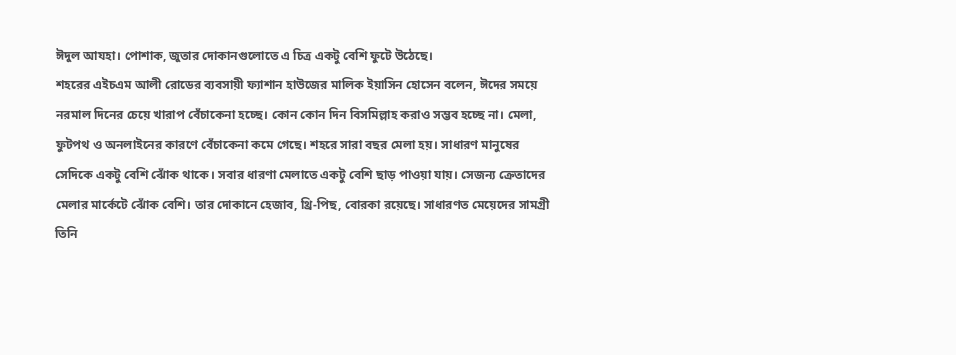ঈদুল আযহা। পোশাক, জুতার দোকানগুলোতে এ চিত্র একটু বেশি ফুটে উঠেছে।
শহরের এইচএম আলী রোডের ব্যবসায়ী ফ্যাশান হাউজের মালিক ইয়াসিন হোসেন বলেন, ঈদের সময়ে নরমাল দিনের চেয়ে খারাপ বেঁচাকেনা হচ্ছে। কোন কোন দিন বিসমিল্লাহ করাও সম্ভব হচ্ছে না। মেলা, ফুটপথ ও অনলাইনের কারণে বেঁচাকেনা কমে গেছে। শহরে সারা বছর মেলা হয়। সাধারণ মানুষের সেদিকে একটু বেশি ঝোঁক থাকে। সবার ধারণা মেলাতে একটু বেশি ছাড় পাওয়া যায়। সেজন্য ক্রেতাদের মেলার মার্কেটে ঝোঁক বেশি। তার দোকানে হেজাব, থ্রি-পিছ, বোরকা রয়েছে। সাধারণত মেয়েদের সামগ্রী তিনি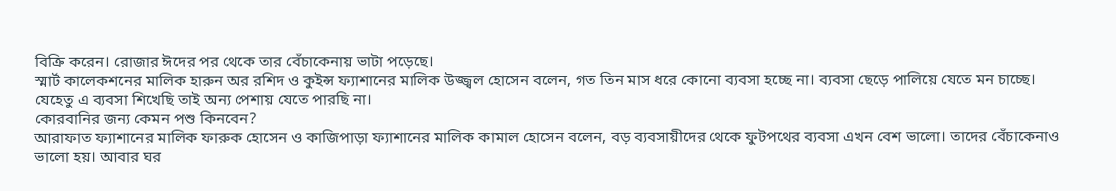বিক্রি করেন। রোজার ঈদের পর থেকে তার বেঁচাকেনায় ভাটা পড়েছে।
স্মার্ট কালেকশনের মালিক হারুন অর রশিদ ও কুইন্স ফ্যাশানের মালিক উজ্জ্বল হোসেন বলেন, গত তিন মাস ধরে কোনো ব্যবসা হচ্ছে না। ব্যবসা ছেড়ে পালিয়ে যেতে মন চাচ্ছে। যেহেতু এ ব্যবসা শিখেছি তাই অন্য পেশায় যেতে পারছি না।
কোরবানির জন্য কেমন পশু কিনবেন?
আরাফাত ফ্যাশানের মালিক ফারুক হোসেন ও কাজিপাড়া ফ্যাশানের মালিক কামাল হোসেন বলেন, বড় ব্যবসায়ীদের থেকে ফুটপথের ব্যবসা এখন বেশ ভালো। তাদের বেঁচাকেনাও ভালো হয়। আবার ঘর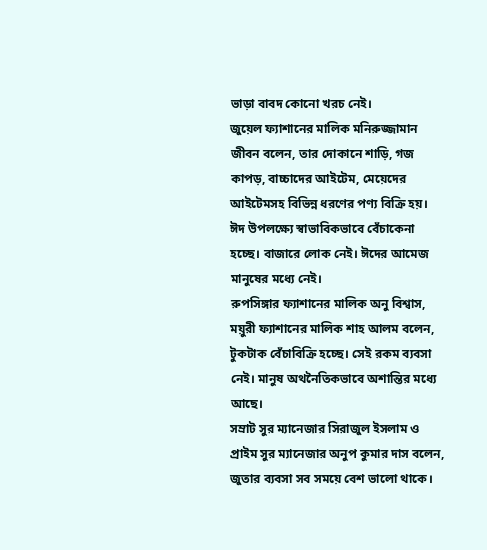ভাড়া বাবদ কোনো খরচ নেই।
জুয়েল ফ্যাশানের মালিক মনিরুজ্জামান জীবন বলেন, তার দোকানে শাড়ি, গজ কাপড়, বাচ্চাদের আইটেম, মেয়েদের আইটেমসহ বিভিন্ন ধরণের পণ্য বিক্রি হয়। ঈদ উপলক্ষ্যে স্বাভাবিকভাবে বেঁচাকেনা হচ্ছে। বাজারে লোক নেই। ঈদের আমেজ মানুষের মধ্যে নেই।
রুপসিঙ্গার ফ্যাশানের মালিক অনু বিশ্বাস, ময়ুরী ফ্যাশানের মালিক শাহ আলম বলেন, টুকটাক বেঁচাবিক্রি হচ্ছে। সেই রকম ব্যবসা নেই। মানুষ অথনৈতিকভাবে অশান্তির মধ্যে আছে।
সম্রাট সুর ম্যানেজার সিরাজুল ইসলাম ও প্রাইম সুর ম্যানেজার অনুপ কুমার দাস বলেন, জুতার ব্যবসা সব সময়ে বেশ ভালো থাকে।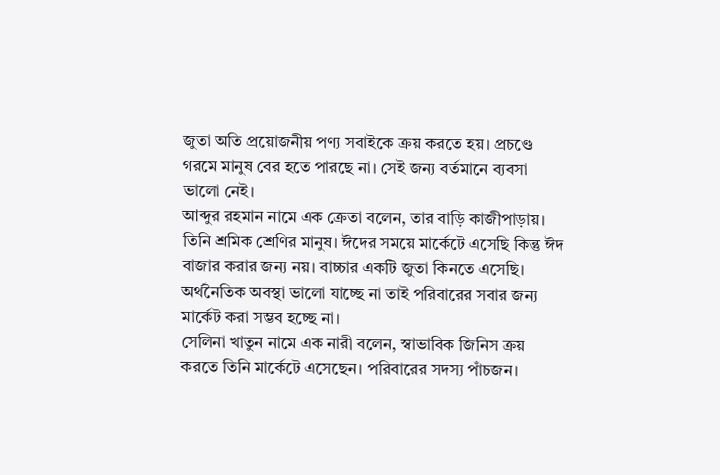জুতা অতি প্রয়োজনীয় পণ্য সবাইকে ক্রয় করতে হয়। প্রচণ্ডে গরমে মানুষ বের হতে পারছে না। সেই জন্য বর্তমানে ব্যবসা ভালো নেই।
আব্দুর রহমান নামে এক ক্রেতা বলেন, তার বাড়ি কাজীপাড়ায়। তিনি শ্রমিক শ্রেণির মানুষ। ঈদের সময়ে মার্কেটে এসেছি কিন্তু ঈদ বাজার করার জন্য নয়। বাচ্চার একটি জুতা কিনতে এসেছি। অর্থনৈতিক অবস্থা ভালো যাচ্ছে না তাই পরিবারের সবার জন্য মার্কেট করা সম্ভব হচ্ছে না।
সেলিনা খাতুন নামে এক নারী বলেন, স্বাভাবিক জিনিস ক্রয় করতে তিনি মার্কেটে এসেছেন। পরিবারের সদস্য পাঁচজন।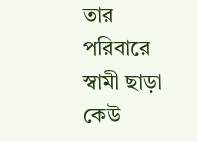তার পরিবারে স্বামী ছাড়া কেউ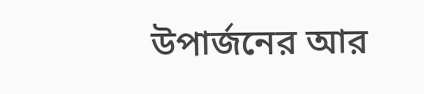উপার্জনের আর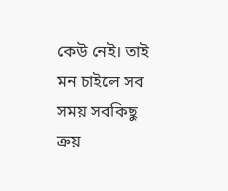কেউ নেই। তাই মন চাইলে সব সময় সবকিছু ক্রয়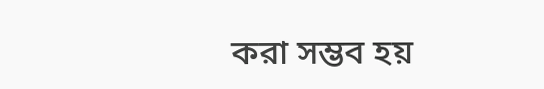করা সম্ভব হয়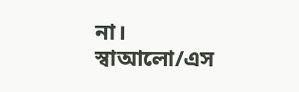না।
স্বাআলো/এস